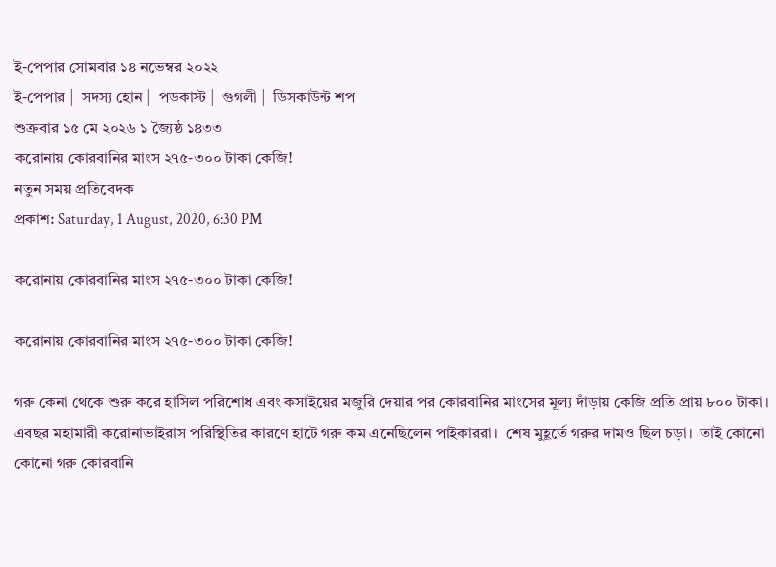ই-পেপার সোমবার ১৪ নভেম্বর ২০২২
ই-পেপার |  সদস্য হোন |  পডকাস্ট |  গুগলী |  ডিসকাউন্ট শপ
শুক্রবার ১৫ মে ২০২৬ ১ জ্যৈষ্ঠ ১৪৩৩
করোনায় কোরবানির মাংস ২৭৫-৩০০ টাকা কেজি!
নতুন সময় প্রতিবেদক
প্রকাশ: Saturday, 1 August, 2020, 6:30 PM

করোনায় কোরবানির মাংস ২৭৫-৩০০ টাকা কেজি!

করোনায় কোরবানির মাংস ২৭৫-৩০০ টাকা কেজি!

গরু কেনা থেকে শুরু করে হাসিল পরিশোধ এবং কসাইয়ের মজুরি দেয়ার পর কোরবানির মাংসের মূল্য দাঁড়ায় কেজি প্রতি প্রায় ৮০০ টাকা।  এবছর মহামারী করোনাভাইরাস পরিস্থিতির কারণে হাটে গরু কম এনেছিলেন পাইকাররা।  শেষ মুহূর্তে গরুর দামও ছিল চড়া।  তাই কোনো কোনো গরু কোরবানি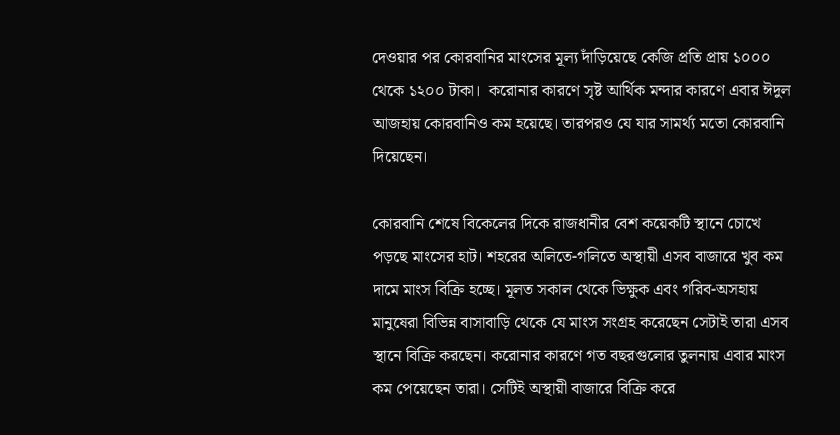দেওয়ার পর কোরবানির মাংসের মূল্য দাঁড়িয়েছে কেজি প্রতি প্রায় ১০০০ থেকে ১২০০ টাকা।  করোনার কারণে সৃষ্ট আর্থিক মন্দার কারণে এবার ঈদুল আজহায় কোরবানিও কম হয়েছে। তারপরও যে যার সামর্থ্য মতো কোরবানি দিয়েছেন।

কোরবানি শেষে বিকেলের দিকে রাজধানীর বেশ কয়েকটি স্থানে চোখে পড়ছে মাংসের হাট। শহরের অলিতে-গলিতে অস্থায়ী এসব বাজারে খুব কম দামে মাংস বিক্রি হচ্ছে। মূলত সকাল থেকে ভিক্ষুক এবং গরিব-অসহায় মানুষেরা বিভিন্ন বাসাবাড়ি থেকে যে মাংস সংগ্রহ করেছেন সেটাই তারা এসব স্থানে বিক্রি করছেন। করোনার কারণে গত বছরগুলোর তুলনায় এবার মাংস কম পেয়েছেন তারা। সেটিই অস্থায়ী বাজারে বিক্রি করে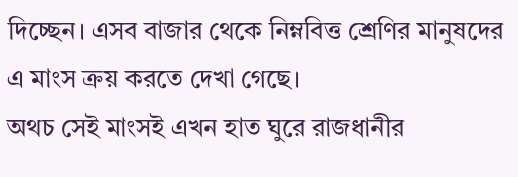দিচ্ছেন। এসব বাজার থেকে নিম্নবিত্ত শ্রেণির মানুষদের এ মাংস ক্রয় করতে দেখা গেছে।
অথচ সেই মাংসই এখন হাত ঘুরে রাজধানীর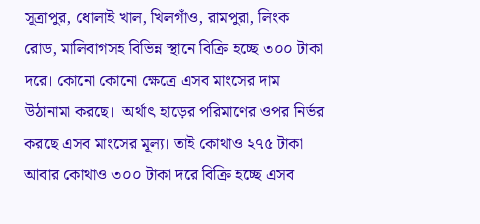সূত্রাপুর, ধোলাই খাল, খিলগাঁও, রামপুরা, লিংক রোড, মালিবাগসহ বিভিন্ন স্থানে বিক্রি হচ্ছে ৩০০ টাকা দরে। কোনো কোনো ক্ষেত্রে এসব মাংসের দাম উঠানামা করছে।  অর্থাৎ হাড়ের পরিমাণের ওপর নির্ভর করছে এসব মাংসের মূল্য। তাই কোথাও ২৭৫ টাকা আবার কোথাও ৩০০ টাকা দরে বিক্রি হচ্ছে এসব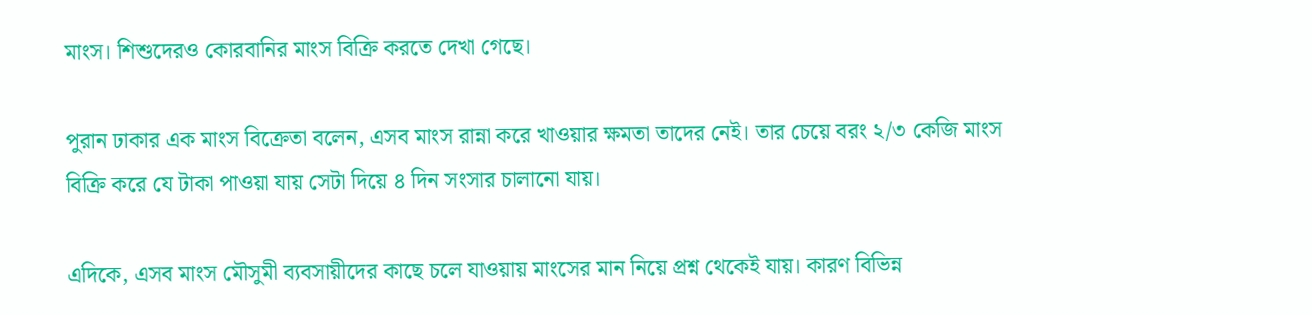মাংস। শিশুদেরও কোরবানির মাংস বিক্রি করতে দেখা গেছে।

পুরান ঢাকার এক মাংস বিক্রেতা বলেন, এসব মাংস রান্না করে খাওয়ার ক্ষমতা তাদের নেই। তার চেয়ে বরং ২/৩ কেজি মাংস বিক্রি করে যে টাকা পাওয়া যায় সেটা দিয়ে ৪ দিন সংসার চালানো যায়।

এদিকে, এসব মাংস মৌসুমী ব্যবসায়ীদের কাছে চলে যাওয়ায় মাংসের মান নিয়ে প্রশ্ন থেকেই যায়। কারণ বিভিন্ন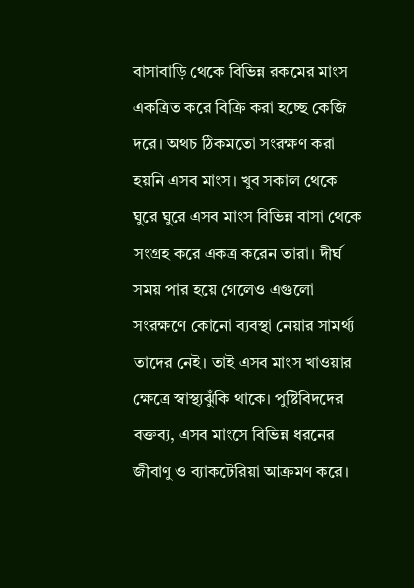বাসাবাড়ি থেকে বিভিন্ন রকমের মাংস একত্রিত করে বিক্রি করা হচ্ছে কেজি দরে। অথচ ঠিকমতো সংরক্ষণ করা হয়নি এসব মাংস। খুব সকাল থেকে ঘুরে ঘুরে এসব মাংস বিভিন্ন বাসা থেকে সংগ্রহ করে একত্র করেন তারা। দীর্ঘ সময় পার হয়ে গেলেও এগুলো সংরক্ষণে কোনো ব্যবস্থা নেয়ার সামর্থ্য তাদের নেই। তাই এসব মাংস খাওয়ার ক্ষেত্রে স্বাস্থ্যঝুঁকি থাকে। পুষ্টিবিদদের বক্তব্য, এসব মাংসে বিভিন্ন ধরনের জীবাণু ও ব্যাকটেরিয়া আক্রমণ করে।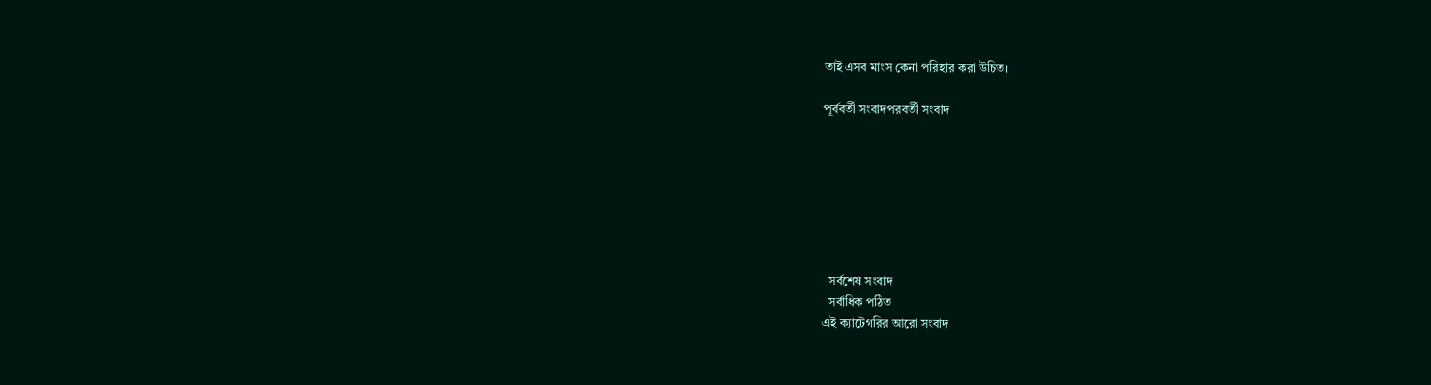তাই এসব মাংস কেনা পরিহার করা উচিত।

পূর্ববর্তী সংবাদপরবর্তী সংবাদ







  সর্বশেষ সংবাদ
  সর্বাধিক পঠিত
এই ক্যাটেগরির আরো সংবাদ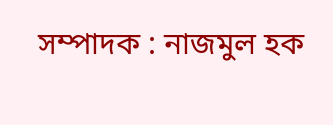সম্পাদক : নাজমুল হক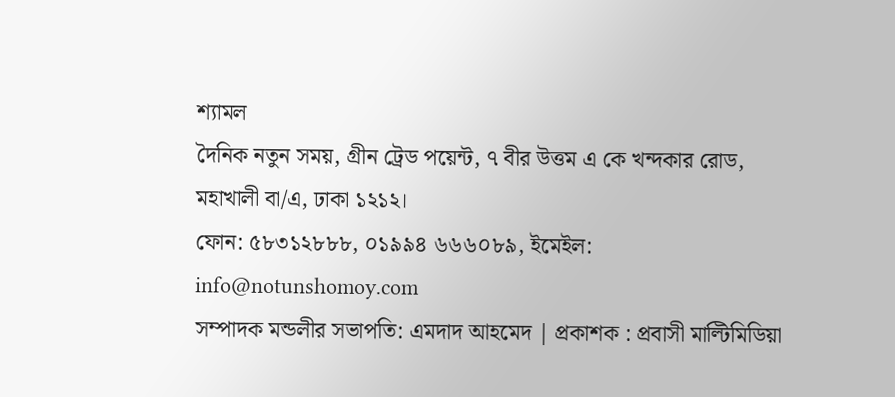শ্যামল
দৈনিক নতুন সময়, গ্রীন ট্রেড পয়েন্ট, ৭ বীর উত্তম এ কে খন্দকার রোড, মহাখালী বা/এ, ঢাকা ১২১২।
ফোন: ৫৮৩১২৮৮৮, ০১৯৯৪ ৬৬৬০৮৯, ইমেইল: info@notunshomoy.com
সম্পাদক মন্ডলীর সভাপতি: এমদাদ আহমেদ | প্রকাশক : প্রবাসী মাল্টিমিডিয়া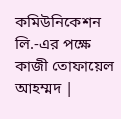কমিউনিকেশন লি.-এর পক্ষে কাজী তোফায়েল আহম্মদ |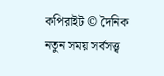কপিরাইট © দৈনিক নতুন সময় সর্বসত্ত্ব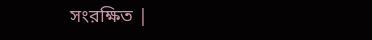সংরক্ষিত |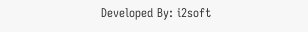Developed By: i2soft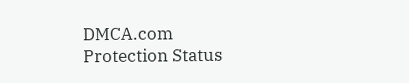DMCA.com Protection Status